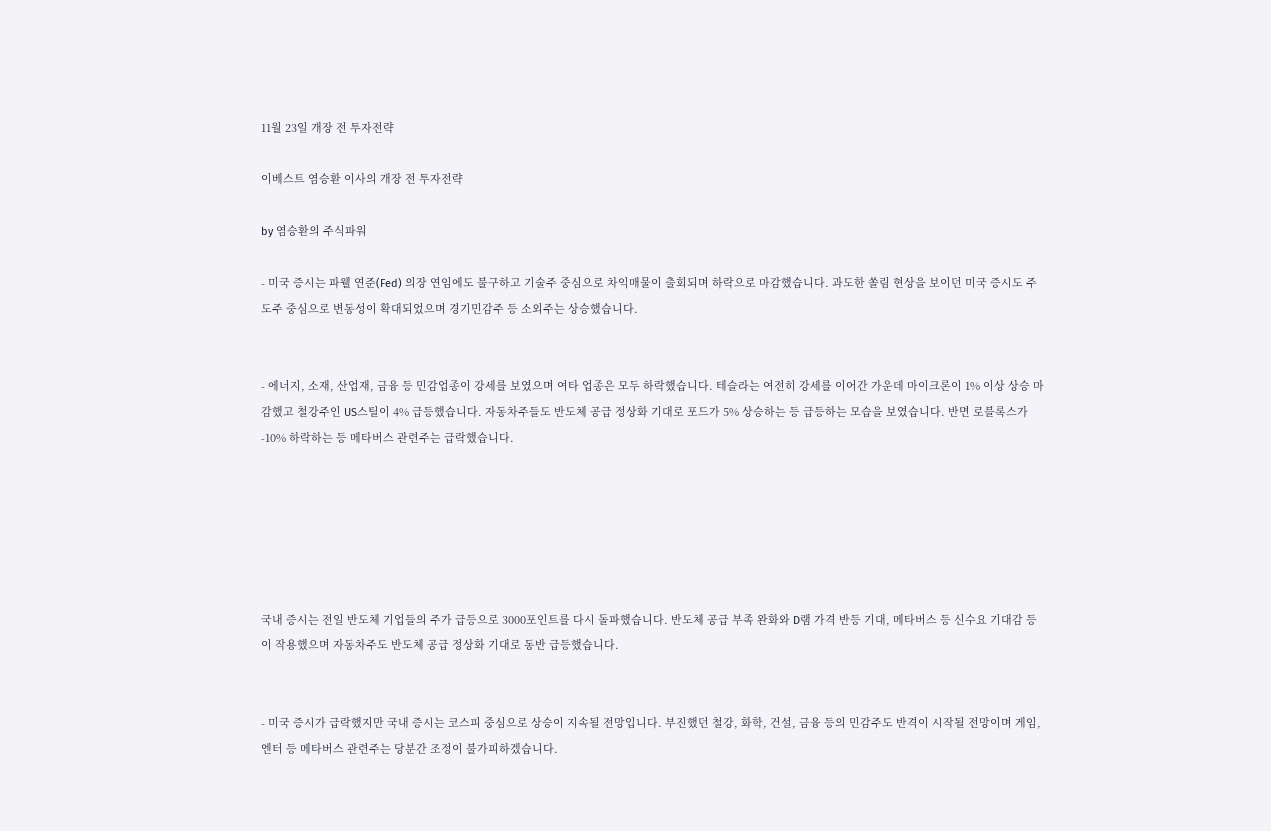11월 23일 개장 전 투자전략

이베스트 염승환 이사의 개장 전 투자전략

by 염승환의 주식파워

- 미국 증시는 파웰 연준(Fed) 의장 연임에도 불구하고 기술주 중심으로 차익매물이 출회되며 하락으로 마감했습니다. 과도한 쏠림 현상을 보이던 미국 증시도 주도주 중심으로 변동성이 확대되었으며 경기민감주 등 소외주는 상승했습니다.


- 에너지, 소재, 산업재, 금융 등 민감업종이 강세를 보였으며 여타 업종은 모두 하락했습니다. 테슬라는 여전히 강세를 이어간 가운데 마이크론이 1% 이상 상승 마감했고 철강주인 US스틸이 4% 급등했습니다. 자동차주들도 반도체 공급 정상화 기대로 포드가 5% 상승하는 등 급등하는 모습을 보였습니다. 반면 로블록스가 -10% 하락하는 등 메타버스 관련주는 급락했습니다.






국내 증시는 전일 반도체 기업들의 주가 급등으로 3000포인트를 다시 돌파했습니다. 반도체 공급 부족 완화와 D램 가격 반등 기대, 메타버스 등 신수요 기대감 등이 작용했으며 자동차주도 반도체 공급 정상화 기대로 동반 급등했습니다.


- 미국 증시가 급락했지만 국내 증시는 코스피 중심으로 상승이 지속될 전망입니다. 부진했던 철강, 화학, 건설, 금융 등의 민감주도 반격이 시작될 전망이며 게임, 엔터 등 메타버스 관련주는 당분간 조정이 불가피하겠습니다.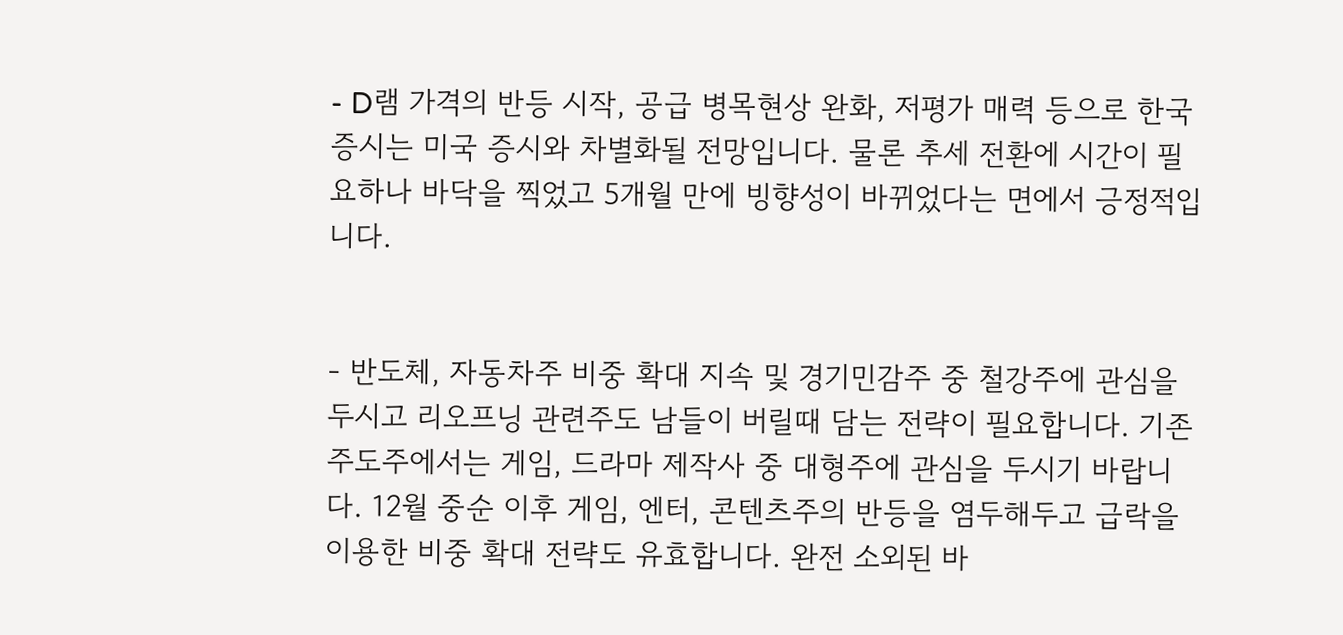- D램 가격의 반등 시작, 공급 병목현상 완화, 저평가 매력 등으로 한국 증시는 미국 증시와 차별화될 전망입니다. 물론 추세 전환에 시간이 필요하나 바닥을 찍었고 5개월 만에 빙향성이 바뀌었다는 면에서 긍정적입니다.


- 반도체, 자동차주 비중 확대 지속 및 경기민감주 중 철강주에 관심을 두시고 리오프닝 관련주도 남들이 버릴때 담는 전략이 필요합니다. 기존 주도주에서는 게임, 드라마 제작사 중 대형주에 관심을 두시기 바랍니다. 12월 중순 이후 게임, 엔터, 콘텐츠주의 반등을 염두해두고 급락을 이용한 비중 확대 전략도 유효합니다. 완전 소외된 바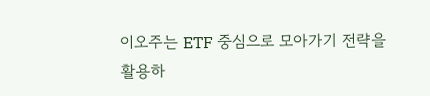이오주는 ETF 중심으로 모아가기 전략을 활용하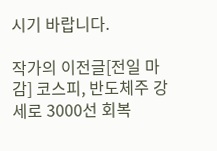시기 바랍니다.

작가의 이전글[전일 마감] 코스피, 반도체주 강세로 3000선 회복